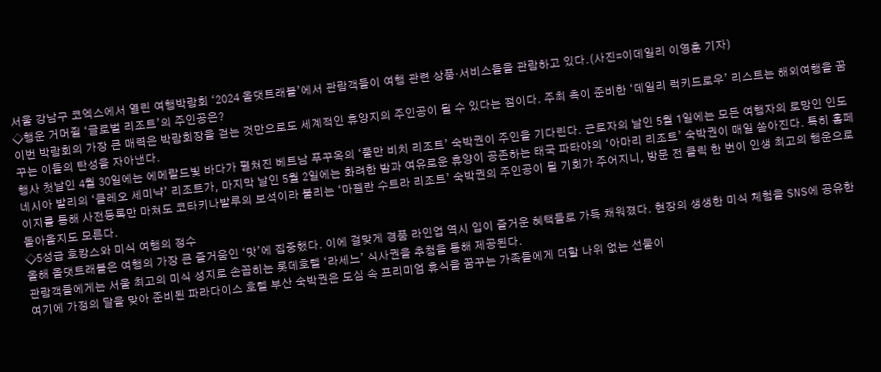서울 강남구 코엑스에서 열린 여행박람회 ‘2024 올댓트래블’에서 관람객들이 여행 관련 상품·서비스들을 관람하고 있다.(사진=이데일리 이영훈 기자)
◇행운 거머쥘 ‘글로벌 리조트’의 주인공은?
이번 박람회의 가장 큰 매력은 박람회장을 걷는 것만으로도 세계적인 휴양지의 주인공이 될 수 있다는 점이다. 주최 측이 준비한 ‘데일리 럭키드로우’ 리스트는 해외여행을 꿈꾸는 이들의 탄성을 자아낸다.
행사 첫날인 4월 30일에는 에메랄드빛 바다가 펼쳐진 베트남 푸꾸옥의 ‘풀만 비치 리조트’ 숙박권이 주인을 기다린다. 근로자의 날인 5월 1일에는 모든 여행자의 로망인 인도네시아 발리의 ‘클레오 세미냑’ 리조트가, 마지막 날인 5월 2일에는 화려한 밤과 여유로운 휴양이 공존하는 태국 파타야의 ‘아마리 리조트’ 숙박권이 매일 쏟아진다. 특히 홈페이지를 통해 사전등록만 마쳐도 코타키나발루의 보석이라 불리는 ‘마젤란 수트라 리조트’ 숙박권의 주인공이 될 기회가 주어지니, 방문 전 클릭 한 번이 인생 최고의 행운으로 돌아올지도 모른다.
◇5성급 호캉스와 미식 여행의 정수
올해 올댓트래블은 여행의 가장 큰 즐거움인 ‘맛’에 집중했다. 이에 걸맞게 경품 라인업 역시 입이 즐거운 혜택들로 가득 채워졌다. 현장의 생생한 미식 체험을 SNS에 공유한 관람객들에게는 서울 최고의 미식 성지로 손꼽히는 롯데호텔 ‘라세느’ 식사권을 추첨을 통해 제공된다.
여기에 가정의 달을 맞아 준비된 파라다이스 호텔 부산 숙박권은 도심 속 프리미엄 휴식을 꿈꾸는 가족들에게 더할 나위 없는 선물이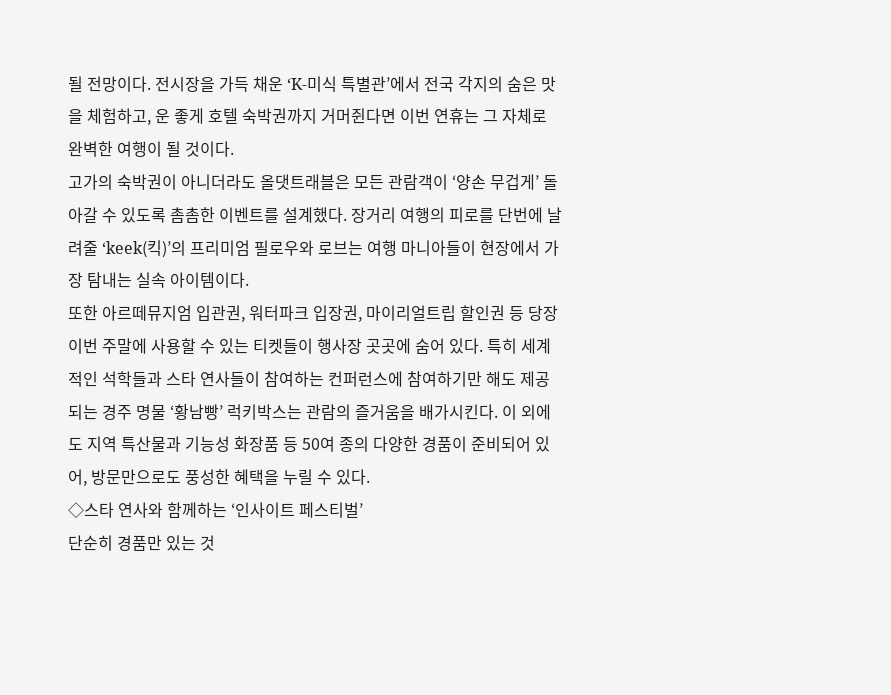될 전망이다. 전시장을 가득 채운 ‘K-미식 특별관’에서 전국 각지의 숨은 맛을 체험하고, 운 좋게 호텔 숙박권까지 거머쥔다면 이번 연휴는 그 자체로 완벽한 여행이 될 것이다.
고가의 숙박권이 아니더라도 올댓트래블은 모든 관람객이 ‘양손 무겁게’ 돌아갈 수 있도록 촘촘한 이벤트를 설계했다. 장거리 여행의 피로를 단번에 날려줄 ‘keek(킥)’의 프리미엄 필로우와 로브는 여행 마니아들이 현장에서 가장 탐내는 실속 아이템이다.
또한 아르떼뮤지엄 입관권, 워터파크 입장권, 마이리얼트립 할인권 등 당장 이번 주말에 사용할 수 있는 티켓들이 행사장 곳곳에 숨어 있다. 특히 세계적인 석학들과 스타 연사들이 참여하는 컨퍼런스에 참여하기만 해도 제공되는 경주 명물 ‘황남빵’ 럭키박스는 관람의 즐거움을 배가시킨다. 이 외에도 지역 특산물과 기능성 화장품 등 50여 종의 다양한 경품이 준비되어 있어, 방문만으로도 풍성한 혜택을 누릴 수 있다.
◇스타 연사와 함께하는 ‘인사이트 페스티벌’
단순히 경품만 있는 것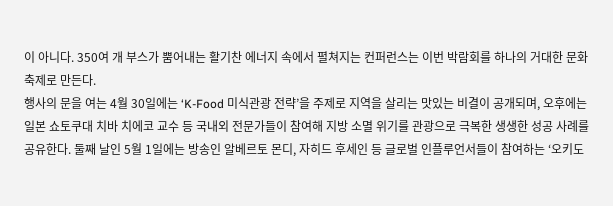이 아니다. 350여 개 부스가 뿜어내는 활기찬 에너지 속에서 펼쳐지는 컨퍼런스는 이번 박람회를 하나의 거대한 문화 축제로 만든다.
행사의 문을 여는 4월 30일에는 ‘K-Food 미식관광 전략’을 주제로 지역을 살리는 맛있는 비결이 공개되며, 오후에는 일본 쇼토쿠대 치바 치에코 교수 등 국내외 전문가들이 참여해 지방 소멸 위기를 관광으로 극복한 생생한 성공 사례를 공유한다. 둘째 날인 5월 1일에는 방송인 알베르토 몬디, 자히드 후세인 등 글로벌 인플루언서들이 참여하는 ‘오키도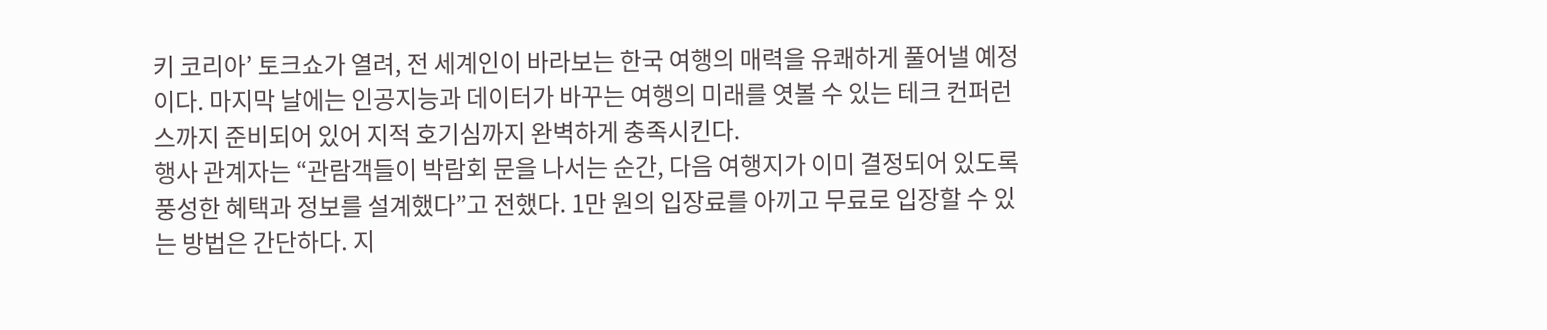키 코리아’ 토크쇼가 열려, 전 세계인이 바라보는 한국 여행의 매력을 유쾌하게 풀어낼 예정이다. 마지막 날에는 인공지능과 데이터가 바꾸는 여행의 미래를 엿볼 수 있는 테크 컨퍼런스까지 준비되어 있어 지적 호기심까지 완벽하게 충족시킨다.
행사 관계자는 “관람객들이 박람회 문을 나서는 순간, 다음 여행지가 이미 결정되어 있도록 풍성한 혜택과 정보를 설계했다”고 전했다. 1만 원의 입장료를 아끼고 무료로 입장할 수 있는 방법은 간단하다. 지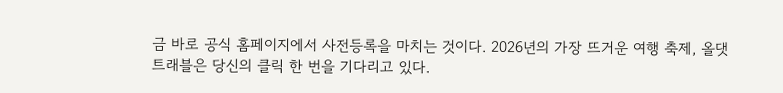금 바로 공식 홈페이지에서 사전등록을 마치는 것이다. 2026년의 가장 뜨거운 여행 축제, 올댓트래블은 당신의 클릭 한 번을 기다리고 있다.